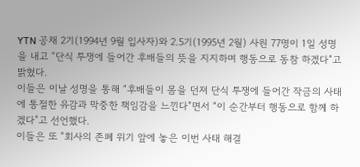YTN 공채 2기(1994년 9월 입사자)와 2.5기(1995년 2월) 사원 77명이 1일 성명을 내고 “단식 투쟁에 들어간 후배들의 뜻을 지지하며 행동으로 동참 하겠다”고 밝혔다.
이들은 이날 성명을 통해 “후배들이 몸을 던져 단식 투쟁에 들어간 작금의 사태에 통절한 유감과 막중한 책임감을 느낀다”면서 “이 순간부터 행동으로 함께 하겠다”고 선언했다.
이들은 또 “회사의 존폐 위기 앞에 놓은 이번 사태 해결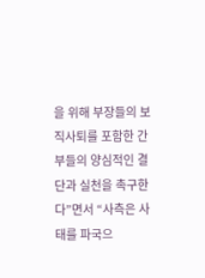을 위해 부장들의 보직사퇴를 포함한 간부들의 양심적인 결단과 실천을 촉구한다”면서 “사측은 사태를 파국으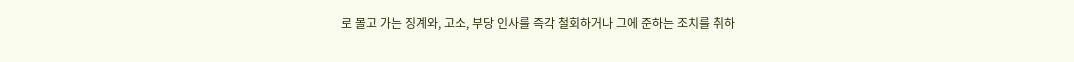로 몰고 가는 징계와, 고소, 부당 인사를 즉각 철회하거나 그에 준하는 조치를 취하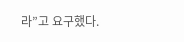라”고 요구했다.